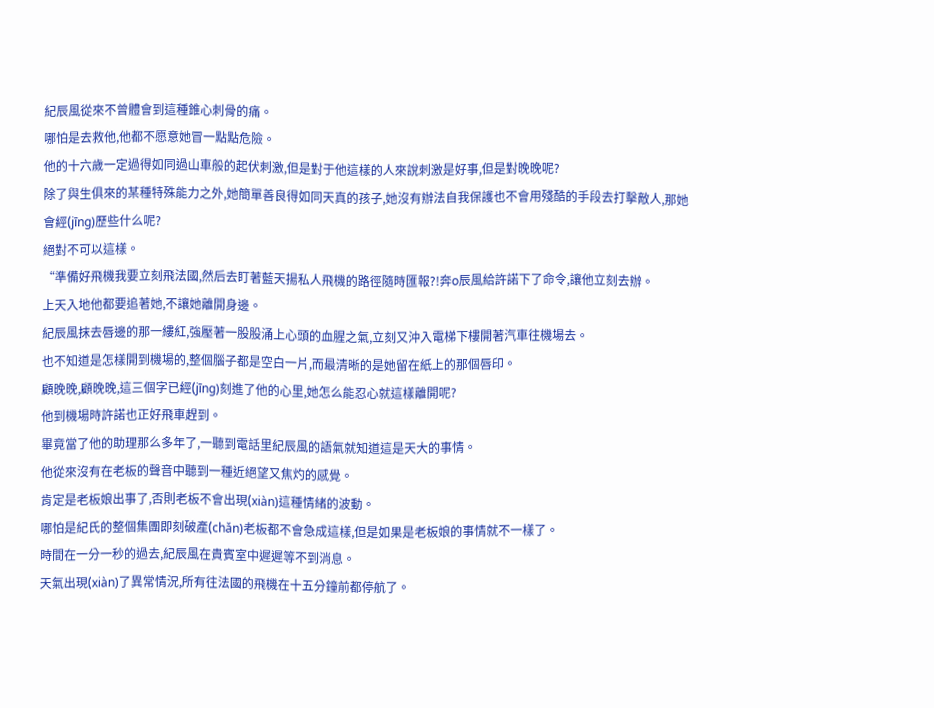紀辰風從來不曾體會到這種錐心刺骨的痛。
哪怕是去救他,他都不愿意她冒一點點危險。
他的十六歲一定過得如同過山車般的起伏刺激,但是對于他這樣的人來說刺激是好事,但是對晚晚呢?
除了與生俱來的某種特殊能力之外,她簡單善良得如同天真的孩子,她沒有辦法自我保護也不會用殘酷的手段去打擊敵人,那她會經(jīng)歷些什么呢?
絕對不可以這樣。
“準備好飛機我要立刻飛法國,然后去盯著藍天揚私人飛機的路徑隨時匯報?!奔o辰風給許諾下了命令,讓他立刻去辦。
上天入地他都要追著她,不讓她離開身邊。
紀辰風抹去唇邊的那一縷紅,強壓著一股股涌上心頭的血腥之氣,立刻又沖入電梯下樓開著汽車往機場去。
也不知道是怎樣開到機場的,整個腦子都是空白一片,而最清晰的是她留在紙上的那個唇印。
顧晚晚,顧晚晚,這三個字已經(jīng)刻進了他的心里,她怎么能忍心就這樣離開呢?
他到機場時許諾也正好飛車趕到。
畢竟當了他的助理那么多年了,一聽到電話里紀辰風的語氣就知道這是天大的事情。
他從來沒有在老板的聲音中聽到一種近絕望又焦灼的感覺。
肯定是老板娘出事了,否則老板不會出現(xiàn)這種情緒的波動。
哪怕是紀氏的整個集團即刻破產(chǎn)老板都不會急成這樣,但是如果是老板娘的事情就不一樣了。
時間在一分一秒的過去,紀辰風在貴賓室中遲遲等不到消息。
天氣出現(xiàn)了異常情況,所有往法國的飛機在十五分鐘前都停航了。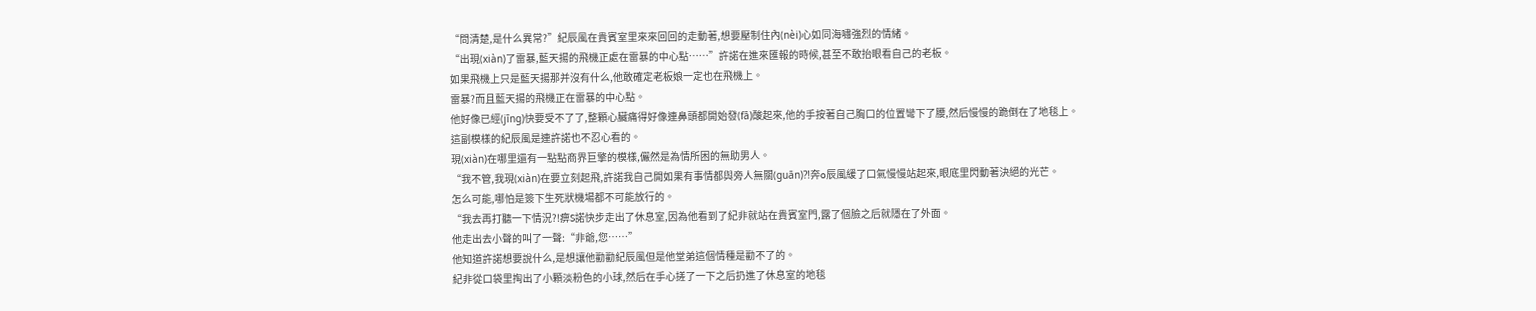“問清楚,是什么異常?”紀辰風在貴賓室里來來回回的走動著,想要壓制住內(nèi)心如同海嘯強烈的情緒。
“出現(xiàn)了雷暴,藍天揚的飛機正處在雷暴的中心點……”許諾在進來匯報的時候,甚至不敢抬眼看自己的老板。
如果飛機上只是藍天揚那并沒有什么,他敢確定老板娘一定也在飛機上。
雷暴?而且藍天揚的飛機正在雷暴的中心點。
他好像已經(jīng)快要受不了了,整顆心臟痛得好像連鼻頭都開始發(fā)酸起來,他的手按著自己胸口的位置彎下了腰,然后慢慢的跪倒在了地毯上。
這副模樣的紀辰風是連許諾也不忍心看的。
現(xiàn)在哪里還有一點點商界巨擎的模樣,儼然是為情所困的無助男人。
“我不管,我現(xiàn)在要立刻起飛,許諾我自己開如果有事情都與旁人無關(guān)?!奔o辰風緩了口氣慢慢站起來,眼底里閃動著決絕的光芒。
怎么可能,哪怕是簽下生死狀機場都不可能放行的。
“我去再打聽一下情況?!痹S諾快步走出了休息室,因為他看到了紀非就站在貴賓室門,露了個臉之后就隱在了外面。
他走出去小聲的叫了一聲:“非爺,您……”
他知道許諾想要說什么,是想讓他勸勸紀辰風但是他堂弟這個情種是勸不了的。
紀非從口袋里掏出了小顆淡粉色的小球,然后在手心搓了一下之后扔進了休息室的地毯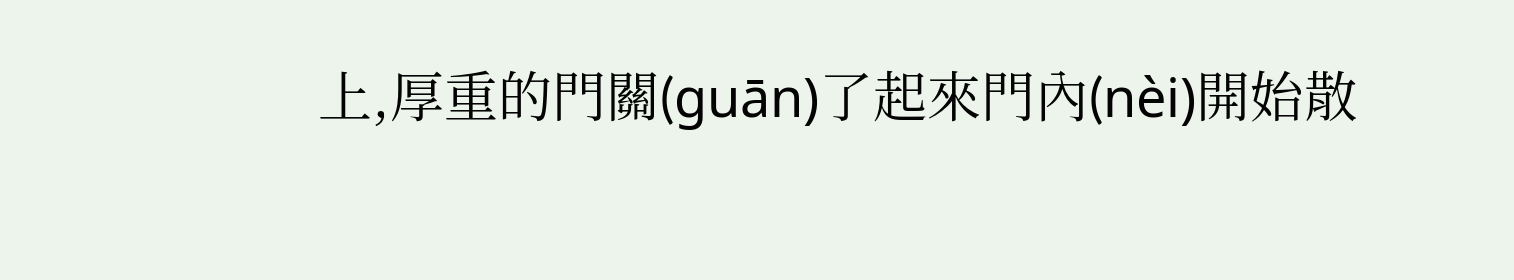上,厚重的門關(guān)了起來門內(nèi)開始散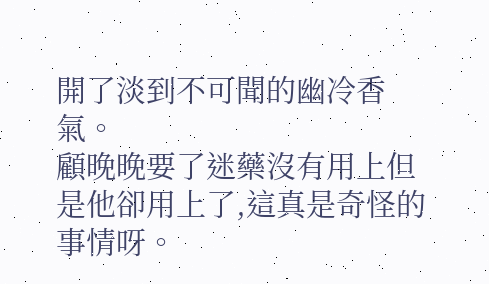開了淡到不可聞的幽冷香氣。
顧晚晚要了迷藥沒有用上但是他卻用上了,這真是奇怪的事情呀。